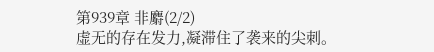第939章 非麝(2/2)
虚无的存在发力,凝滞住了袭来的尖刺。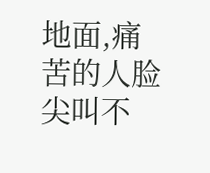地面,痛苦的人脸尖叫不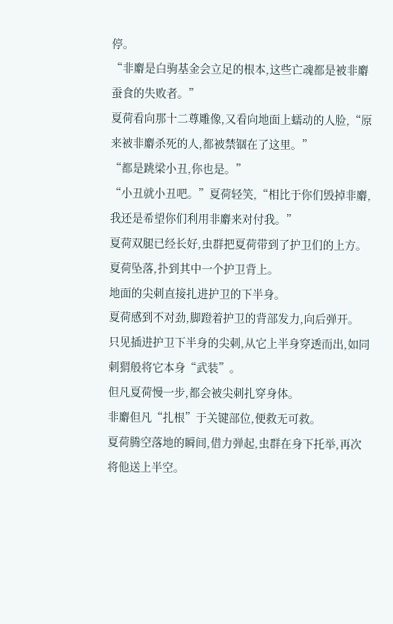停。
“非麝是白驹基金会立足的根本,这些亡魂都是被非麝蚕食的失败者。”
夏荷看向那十二尊雕像,又看向地面上蠕动的人脸,“原来被非麝杀死的人,都被禁锢在了这里。”
“都是跳梁小丑,你也是。”
“小丑就小丑吧。”夏荷轻笑,“相比于你们毁掉非麝,我还是希望你们利用非麝来对付我。”
夏荷双腿已经长好,虫群把夏荷带到了护卫们的上方。
夏荷坠落,扑到其中一个护卫背上。
地面的尖刺直接扎进护卫的下半身。
夏荷感到不对劲,脚蹬着护卫的背部发力,向后弹开。
只见插进护卫下半身的尖刺,从它上半身穿透而出,如同刺猬般将它本身“武装”。
但凡夏荷慢一步,都会被尖刺扎穿身体。
非麝但凡“扎根”于关键部位,便救无可救。
夏荷腾空落地的瞬间,借力弹起,虫群在身下托举,再次将他送上半空。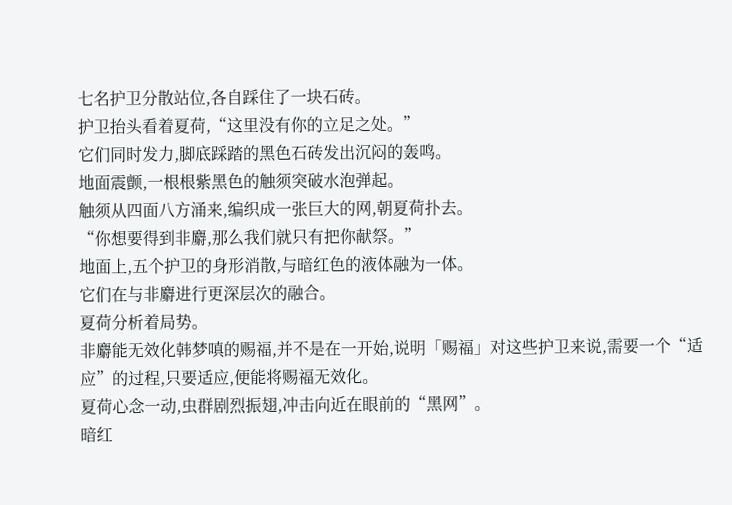七名护卫分散站位,各自踩住了一块石砖。
护卫抬头看着夏荷,“这里没有你的立足之处。”
它们同时发力,脚底踩踏的黑色石砖发出沉闷的轰鸣。
地面震颤,一根根紫黑色的触须突破水泡弹起。
触须从四面八方涌来,编织成一张巨大的网,朝夏荷扑去。
“你想要得到非麝,那么我们就只有把你献祭。”
地面上,五个护卫的身形消散,与暗红色的液体融为一体。
它们在与非麝进行更深层次的融合。
夏荷分析着局势。
非麝能无效化韩梦嗔的赐福,并不是在一开始,说明「赐福」对这些护卫来说,需要一个“适应”的过程,只要适应,便能将赐福无效化。
夏荷心念一动,虫群剧烈振翅,冲击向近在眼前的“黑网”。
暗红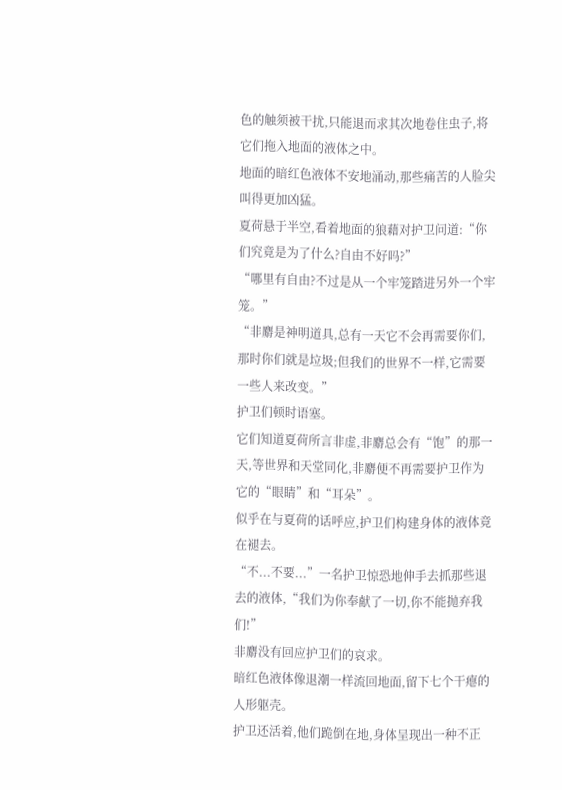色的触须被干扰,只能退而求其次地卷住虫子,将它们拖入地面的液体之中。
地面的暗红色液体不安地涌动,那些痛苦的人脸尖叫得更加凶猛。
夏荷悬于半空,看着地面的狼藉对护卫问道:“你们究竟是为了什么?自由不好吗?”
“哪里有自由?不过是从一个牢笼踏进另外一个牢笼。”
“非麝是神明道具,总有一天它不会再需要你们,那时你们就是垃圾;但我们的世界不一样,它需要一些人来改变。”
护卫们顿时语塞。
它们知道夏荷所言非虚,非麝总会有“饱”的那一天,等世界和天堂同化,非麝便不再需要护卫作为它的“眼睛”和“耳朵”。
似乎在与夏荷的话呼应,护卫们构建身体的液体竟在褪去。
“不...不要...”一名护卫惊恐地伸手去抓那些退去的液体,“我们为你奉献了一切,你不能抛弃我们!”
非麝没有回应护卫们的哀求。
暗红色液体像退潮一样流回地面,留下七个干瘪的人形躯壳。
护卫还活着,他们跪倒在地,身体呈现出一种不正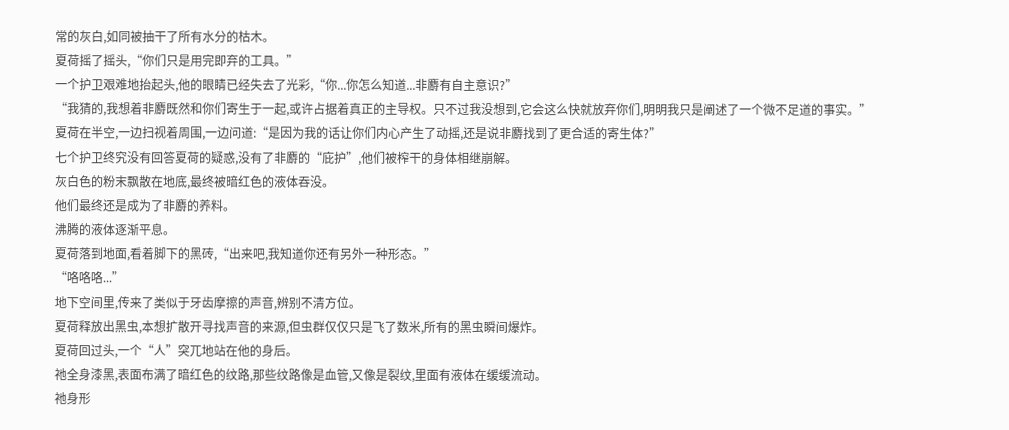常的灰白,如同被抽干了所有水分的枯木。
夏荷摇了摇头,“你们只是用完即弃的工具。”
一个护卫艰难地抬起头,他的眼睛已经失去了光彩,“你...你怎么知道...非麝有自主意识?”
“我猜的,我想着非麝既然和你们寄生于一起,或许占据着真正的主导权。只不过我没想到,它会这么快就放弃你们,明明我只是阐述了一个微不足道的事实。”
夏荷在半空,一边扫视着周围,一边问道:“是因为我的话让你们内心产生了动摇,还是说非麝找到了更合适的寄生体?”
七个护卫终究没有回答夏荷的疑惑,没有了非麝的“庇护”,他们被榨干的身体相继崩解。
灰白色的粉末飘散在地底,最终被暗红色的液体吞没。
他们最终还是成为了非麝的养料。
沸腾的液体逐渐平息。
夏荷落到地面,看着脚下的黑砖,“出来吧,我知道你还有另外一种形态。”
“咯咯咯...”
地下空间里,传来了类似于牙齿摩擦的声音,辨别不清方位。
夏荷释放出黑虫,本想扩散开寻找声音的来源,但虫群仅仅只是飞了数米,所有的黑虫瞬间爆炸。
夏荷回过头,一个“人”突兀地站在他的身后。
祂全身漆黑,表面布满了暗红色的纹路,那些纹路像是血管,又像是裂纹,里面有液体在缓缓流动。
祂身形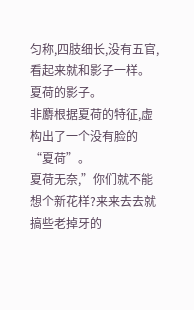匀称,四肢细长,没有五官,看起来就和影子一样。
夏荷的影子。
非麝根据夏荷的特征,虚构出了一个没有脸的“夏荷”。
夏荷无奈,”你们就不能想个新花样?来来去去就搞些老掉牙的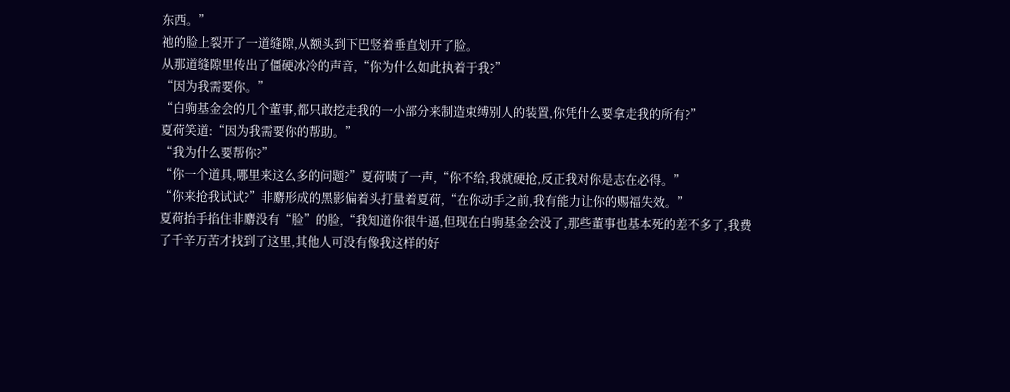东西。”
祂的脸上裂开了一道缝隙,从额头到下巴竖着垂直划开了脸。
从那道缝隙里传出了僵硬冰冷的声音,“你为什么如此执着于我?”
“因为我需要你。”
“白驹基金会的几个董事,都只敢挖走我的一小部分来制造束缚别人的装置,你凭什么要拿走我的所有?”
夏荷笑道:“因为我需要你的帮助。”
“我为什么要帮你?”
“你一个道具,哪里来这么多的问题?”夏荷啧了一声,“你不给,我就硬抢,反正我对你是志在必得。”
“你来抢我试试?”非麝形成的黑影偏着头打量着夏荷,“在你动手之前,我有能力让你的赐福失效。”
夏荷抬手掐住非麝没有“脸”的脸,“我知道你很牛逼,但现在白驹基金会没了,那些董事也基本死的差不多了,我费了千辛万苦才找到了这里,其他人可没有像我这样的好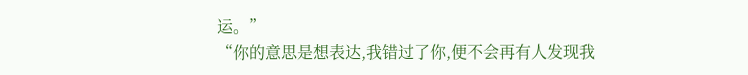运。”
“你的意思是想表达,我错过了你,便不会再有人发现我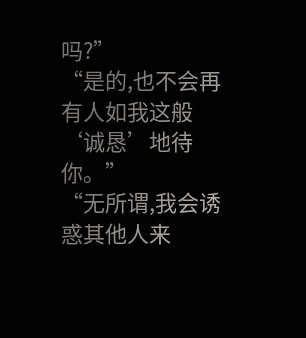吗?”
“是的,也不会再有人如我这般‘诚恳’地待你。”
“无所谓,我会诱惑其他人来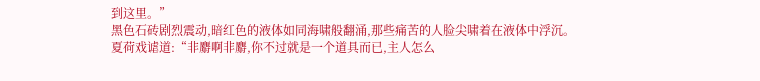到这里。”
黑色石砖剧烈震动,暗红色的液体如同海啸般翻涌,那些痛苦的人脸尖啸着在液体中浮沉。
夏荷戏谑道:“非麝啊非麝,你不过就是一个道具而已,主人怎么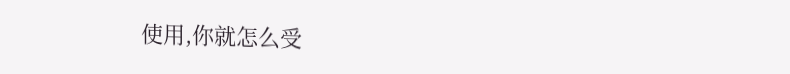使用,你就怎么受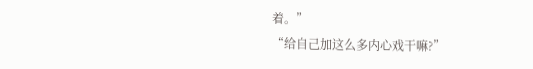着。”
“给自己加这么多内心戏干嘛?”